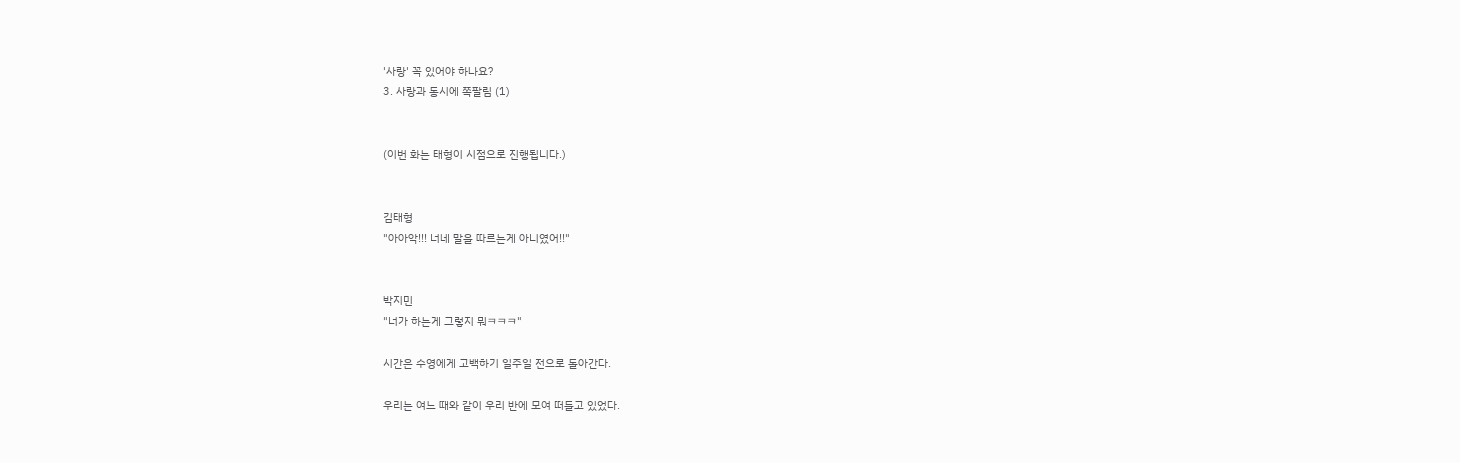'사랑' 꼭 있어야 하나요?
3. 사랑과 동시에 쪽팔림 (1)


(이번 화는 태형이 시점으로 진행됩니다.)


김태형
"아아악!!! 너네 말을 따르는게 아니였어!!"


박지민
"너가 하는게 그렇지 뭐ㅋㅋㅋ"

시간은 수영에게 고백하기 일주일 전으로 돌아간다.

우리는 여느 때와 같이 우리 반에 모여 떠들고 있었다.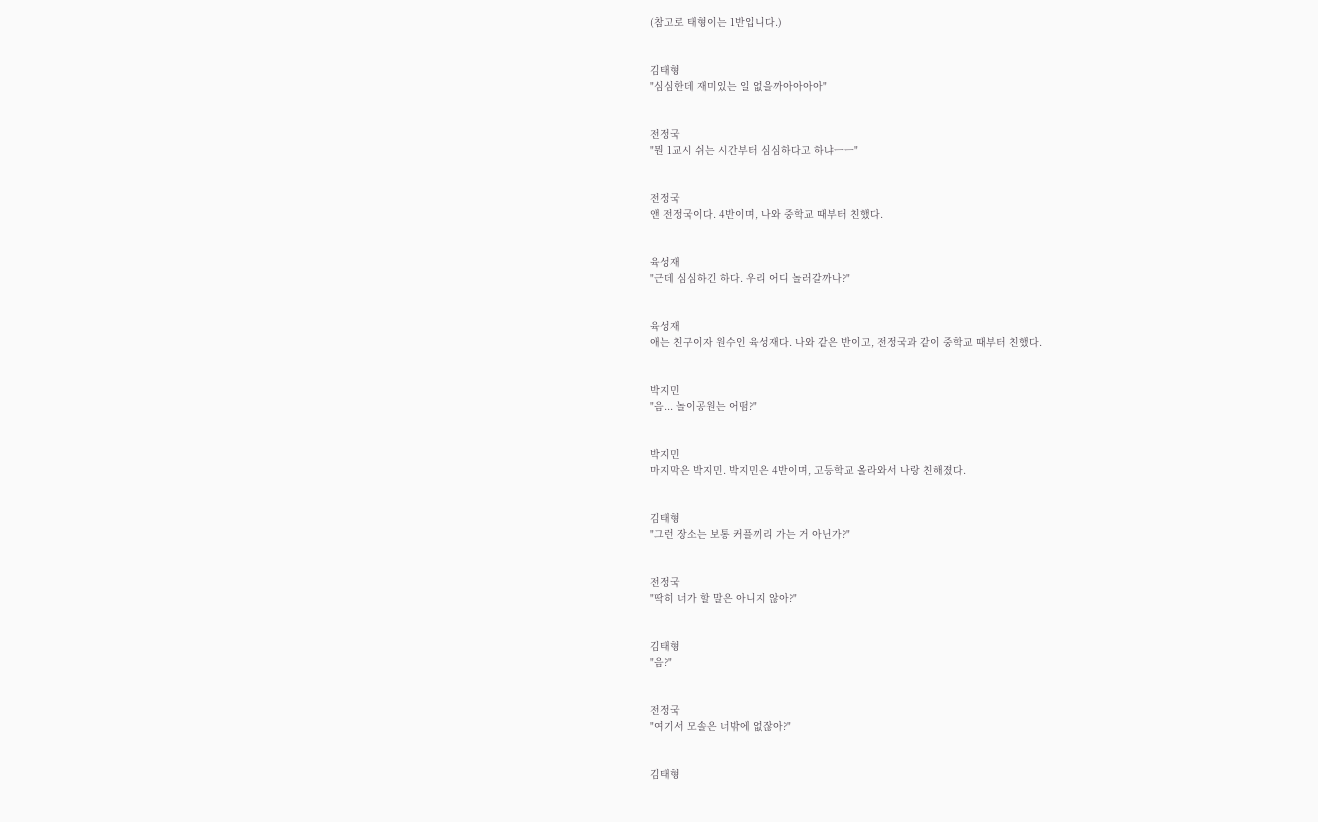(참고로 태형이는 1반입니다.)


김태형
"심심한데 재미있는 일 없을까아아아아"


전정국
"뭔 1교시 쉬는 시간부터 심심하다고 하냐ㅡㅡ"


전정국
앤 전정국이다. 4반이며, 나와 중학교 때부터 친했다.


육성재
"근데 심심하긴 하다. 우리 어디 놀러갈까나?"


육성재
애는 친구이자 원수인 육성재다. 나와 같은 반이고, 전정국과 같이 중학교 때부터 친했다.


박지민
"음... 놀이공원는 어떰?"


박지민
마지막은 박지민. 박지민은 4반이며, 고등학교 올라와서 나랑 친해졌다.


김태형
"그런 장소는 보통 커플끼리 가는 거 아닌가?"


전정국
"딱히 너가 할 말은 아니지 않아?"


김태형
"음?"


전정국
"여기서 모솔은 너밖에 없잖아?"


김태형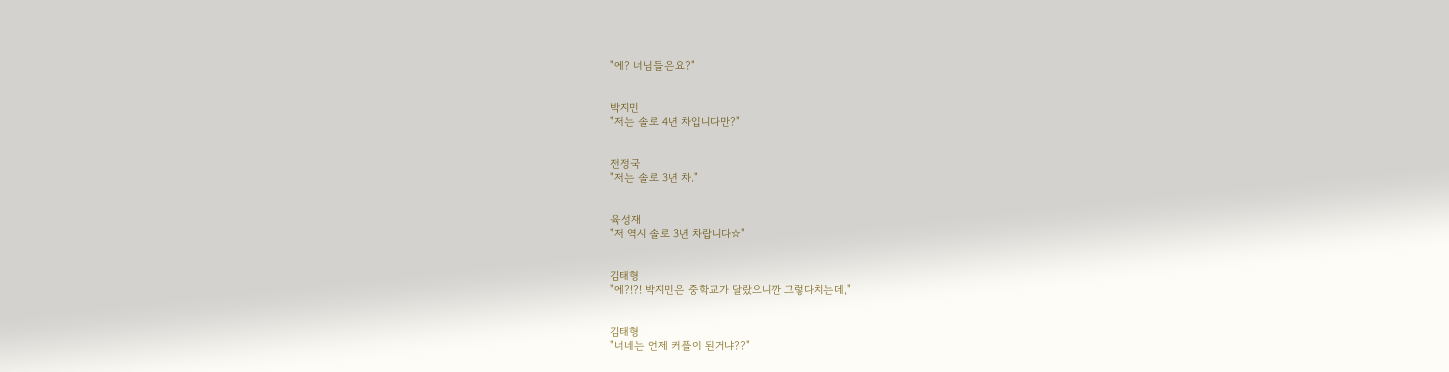"에? 너님들은요?"


박지민
"저는 솔로 4년 차입니다만?"


전정국
"저는 솔로 3년 차."


육성재
"저 역시 솔로 3년 차랍니다☆"


김태형
"에?!?! 박지민은 중학교가 달랐으니깐 그렇다치는데,"


김태형
"너네는 언제 커플이 된거냐??"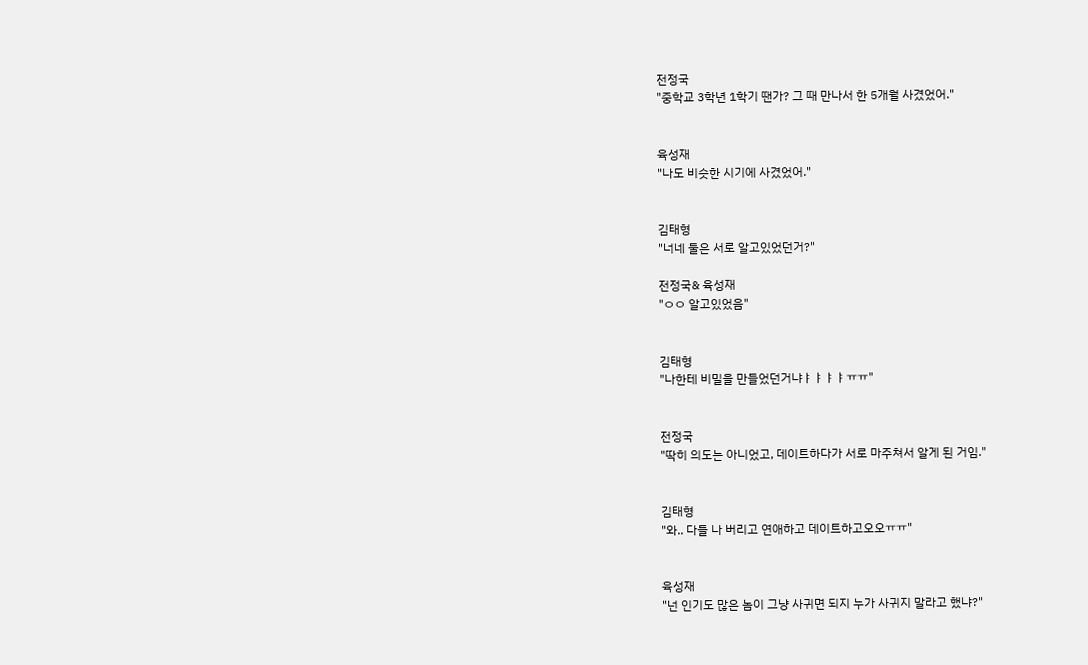전정국
"중학교 3학년 1학기 땐가? 그 때 만나서 한 5개월 사겼었어."


육성재
"나도 비슷한 시기에 사겼었어."


김태형
"너네 둘은 서로 알고있었던거?"

전정국& 육성재
"ㅇㅇ 알고있었음"


김태형
"나한테 비밀을 만들었던거냐ㅑㅑㅑㅑㅠㅠ"


전정국
"딱히 의도는 아니었고, 데이트하다가 서로 마주쳐서 알게 된 거임."


김태형
"와.. 다들 나 버리고 연애하고 데이트하고오오ㅠㅠ"


육성재
"넌 인기도 많은 놈이 그냥 사귀면 되지 누가 사귀지 말라고 했냐?"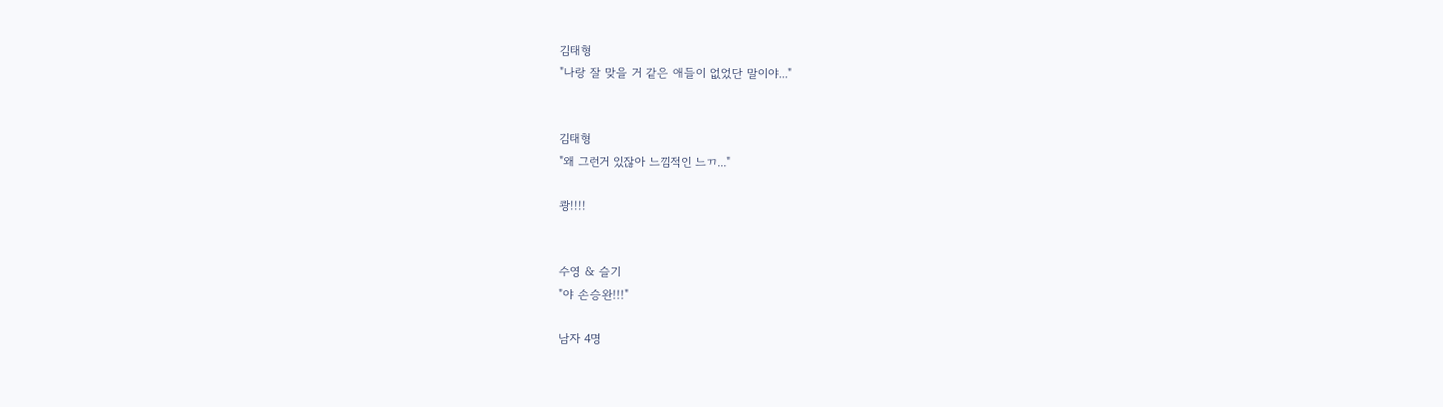김태형
"나랑 잘 맞을 거 같은 애들이 없었단 말이야..."


김태형
"왜 그런거 있잖아 느낌적인 느ㄲ..."

쾅!!!!


수영 & 슬기
"야 손승완!!!"

남자 4명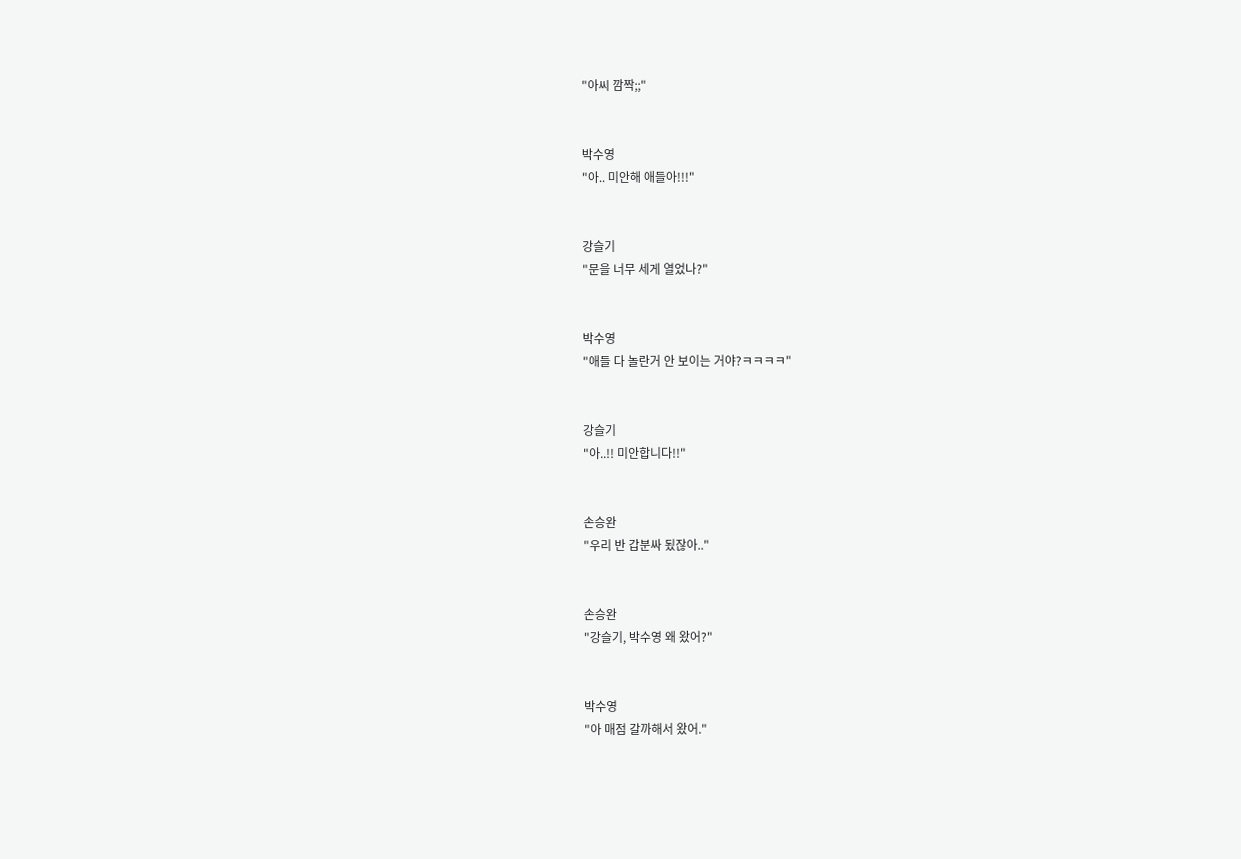"아씨 깜짝;;"


박수영
"아.. 미안해 애들아!!!"


강슬기
"문을 너무 세게 열었나?"


박수영
"애들 다 놀란거 안 보이는 거야?ㅋㅋㅋㅋ"


강슬기
"아..!! 미안합니다!!"


손승완
"우리 반 갑분싸 됬잖아.."


손승완
"강슬기, 박수영 왜 왔어?"


박수영
"아 매점 갈까해서 왔어."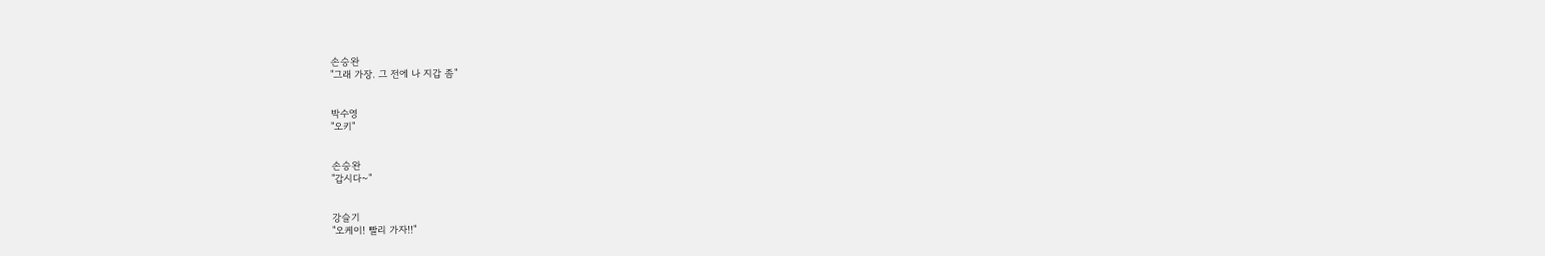손승완
"그래 가장. 그 전에 나 지갑 좀"


박수영
"오키"


손승완
"갑시다~"


강슬기
"오케이! 빨리 가자!!"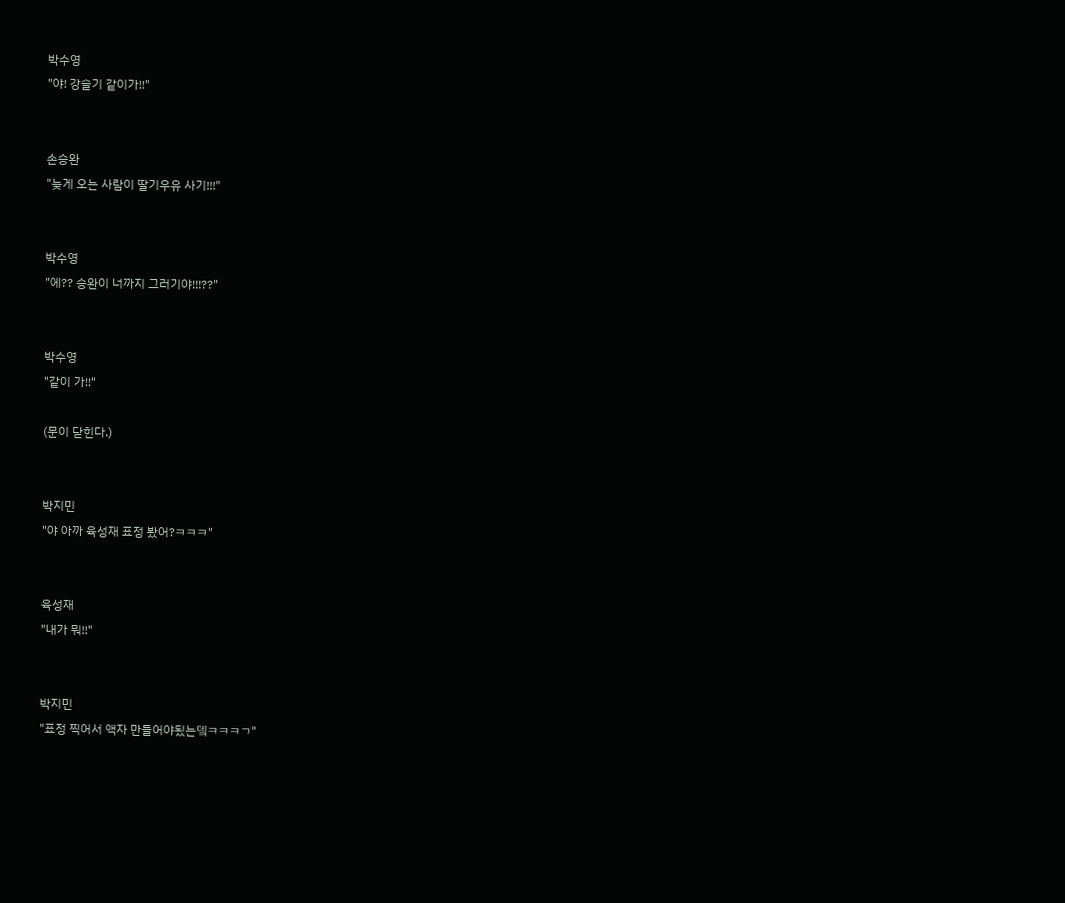박수영
"야! 강슬기 같이가!!"


손승완
"늦게 오는 사람이 딸기우유 사기!!!"


박수영
"에?? 승완이 너까지 그러기야!!!??"


박수영
"같이 가!!"

(문이 닫힌다.)


박지민
"야 아까 육성재 표정 봤어?ㅋㅋㅋ"


육성재
"내가 뭐!!"


박지민
"표정 찍어서 액자 만들어야됬는뎈ㅋㅋㅋㄱ"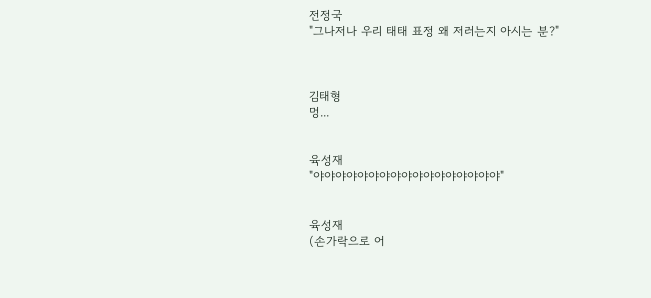전정국
"그나저나 우리 태태 표정 왜 저러는지 아시는 분?"



김태형
멍...


육성재
"야야야야야야야야야야야야야야야야야"


육성재
(손가락으로 어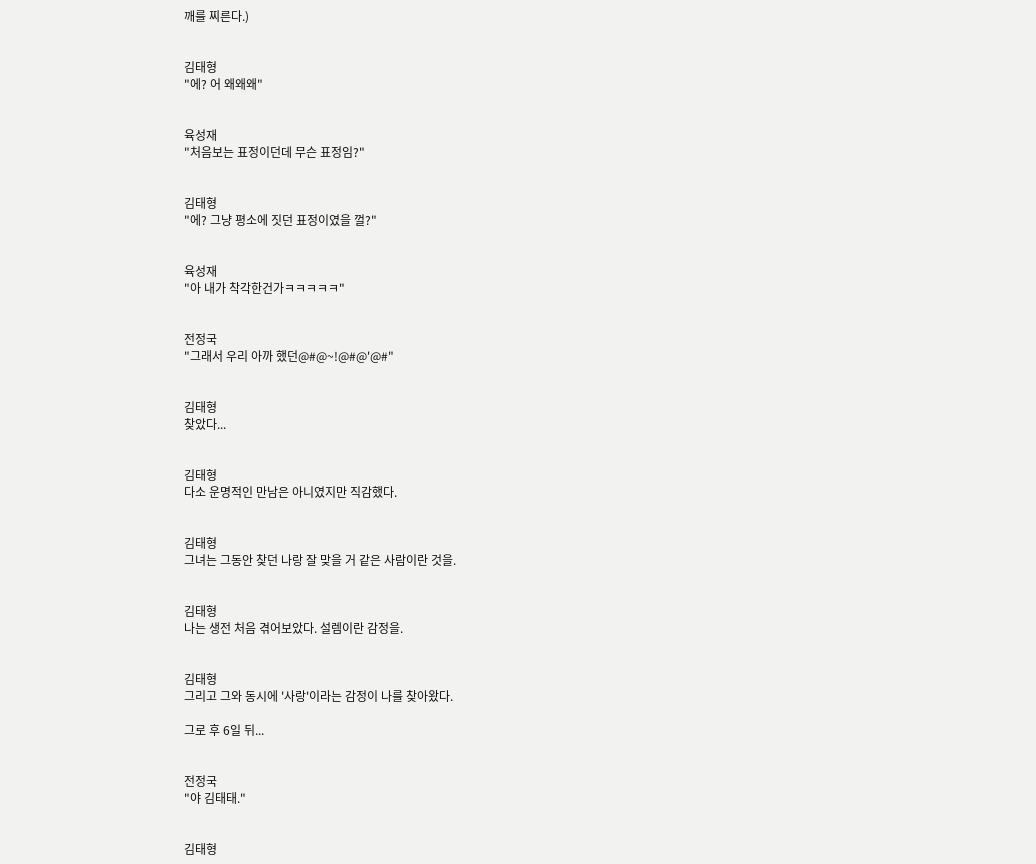깨를 찌른다.)


김태형
"에? 어 왜왜왜"


육성재
"처음보는 표정이던데 무슨 표정임?"


김태형
"에? 그냥 평소에 짓던 표정이였을 껄?"


육성재
"아 내가 착각한건가ㅋㅋㅋㅋㅋ"


전정국
"그래서 우리 아까 했던@#@~!@#@'@#"


김태형
찾았다...


김태형
다소 운명적인 만남은 아니였지만 직감했다.


김태형
그녀는 그동안 찾던 나랑 잘 맞을 거 같은 사람이란 것을.


김태형
나는 생전 처음 겪어보았다. 설렘이란 감정을.


김태형
그리고 그와 동시에 '사랑'이라는 감정이 나를 찾아왔다.

그로 후 6일 뒤...


전정국
"야 김태태."


김태형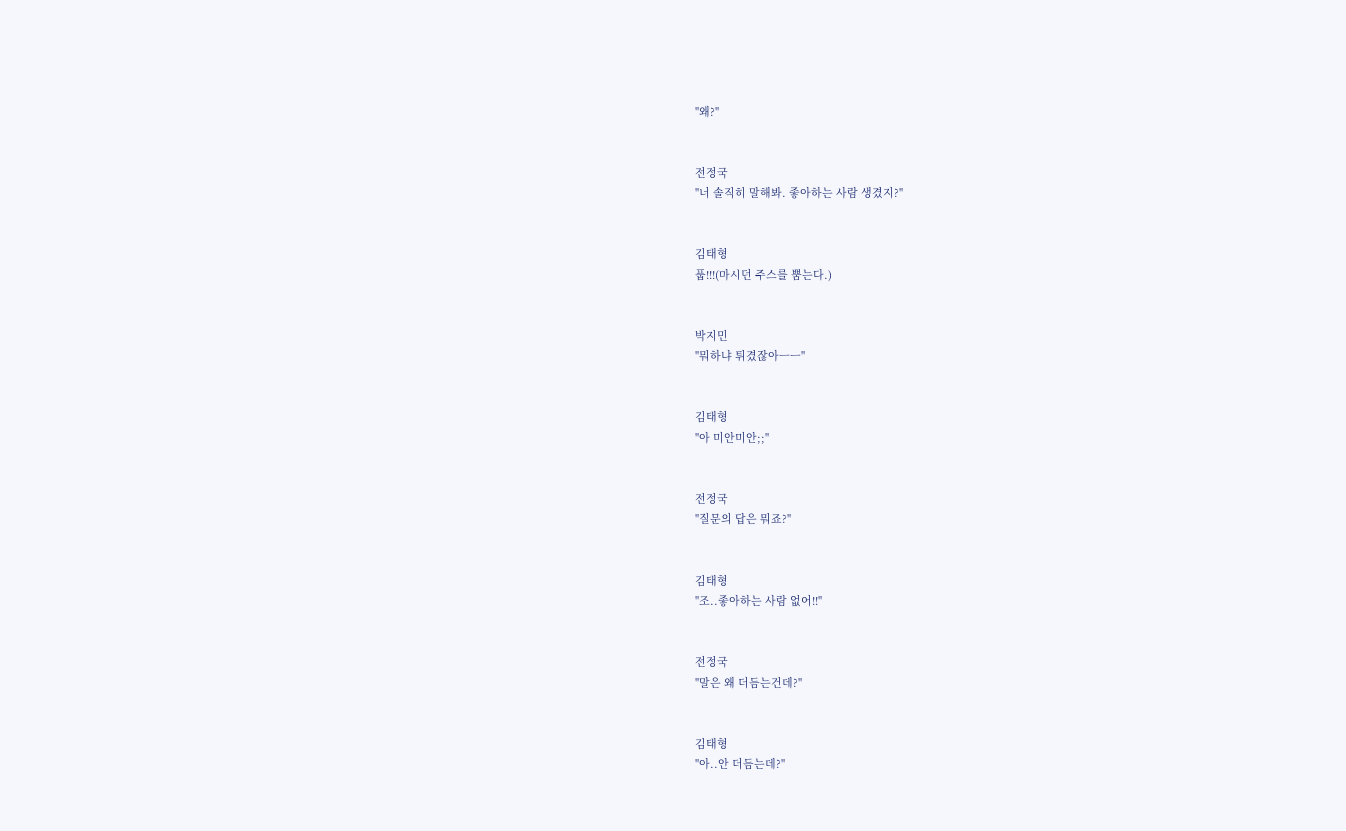"왜?"


전정국
"너 솔직히 말해봐. 좋아하는 사람 생겼지?"


김태형
풉!!!(마시던 주스를 뿜는다.)


박지민
"뭐하냐 튀겼잖아ㅡㅡ"


김태형
"아 미안미안;;"


전정국
"질문의 답은 뭐죠?"


김태형
"조..좋아하는 사람 없어!!"


전정국
"말은 왜 더듬는건데?"


김태형
"아..안 더듬는데?"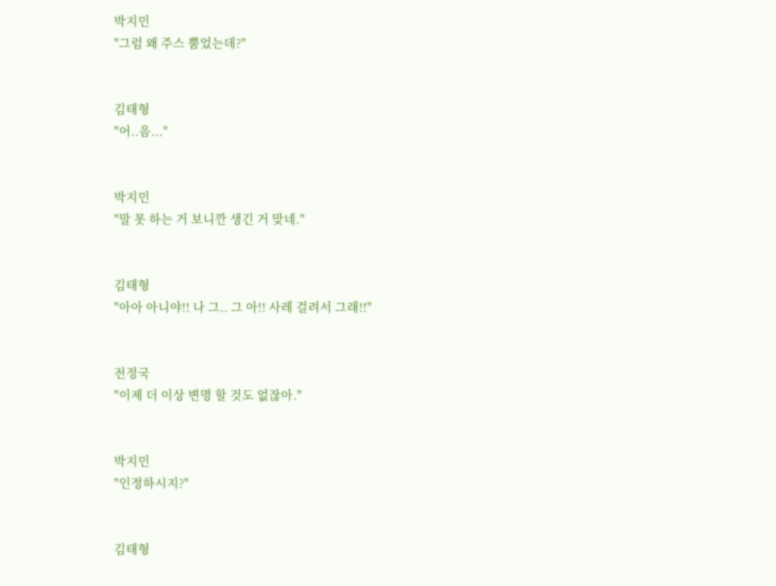박지민
"그럼 왜 주스 뿜었는데?"


김태형
"어..음..."


박지민
"말 못 하는 거 보니깐 생긴 거 맞네."


김태형
"아아 아니야!! 나 그.. 그 아!! 사레 걸려서 그래!!"


전정국
"이제 더 이상 변명 할 것도 없잖아."


박지민
"인정하시지?"


김태형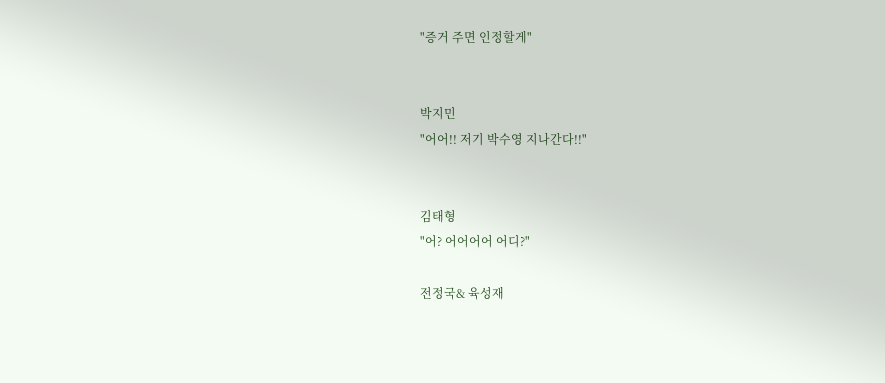"증거 주면 인정할게"


박지민
"어어!! 저기 박수영 지나간다!!"


김태형
"어? 어어어어 어디?"

전정국& 육성재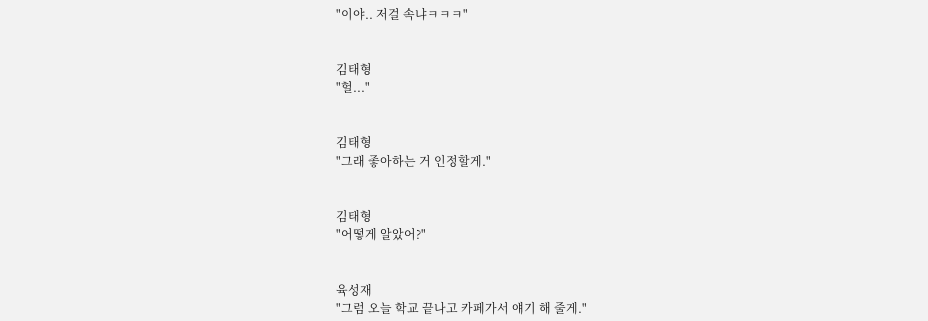"이야.. 저걸 속냐ㅋㅋㅋ"


김태형
"헐..."


김태형
"그래 좋아하는 거 인정할게."


김태형
"어떻게 알았어?"


육성재
"그럼 오늘 학교 끝나고 카페가서 얘기 해 줄게."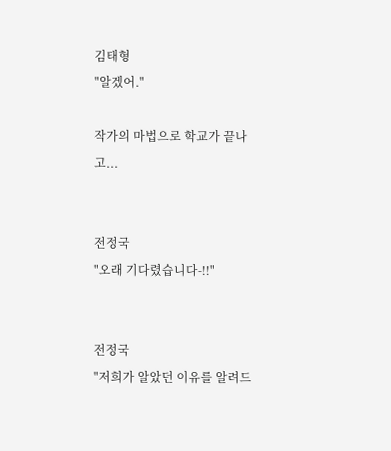김태형
"알겠어."

작가의 마법으로 학교가 끝나고...


전정국
"오래 기다렸습니다-!!"


전정국
"저희가 알았던 이유를 알려드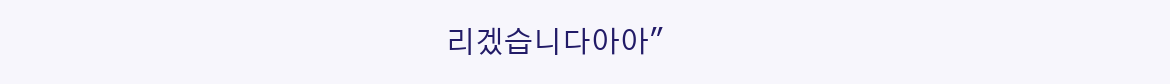리겠습니다아아"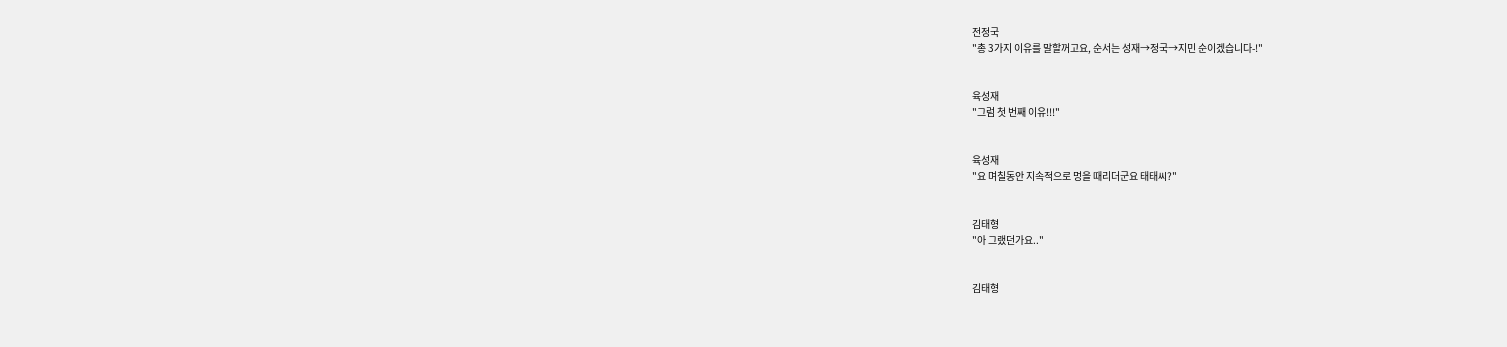전정국
"총 3가지 이유를 말할꺼고요, 순서는 성재→정국→지민 순이겠습니다-!"


육성재
"그럼 첫 번째 이유!!!"


육성재
"요 며칠동안 지속적으로 멍을 때리더군요 태태씨?"


김태형
"아 그랬던가요.."


김태형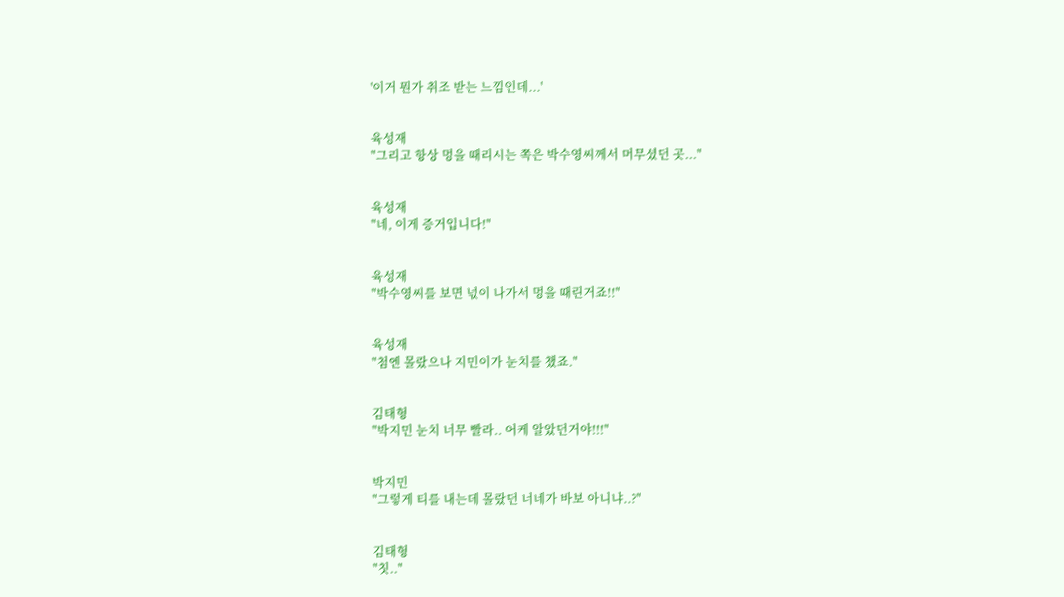'이거 뭔가 취조 받는 느낌인데...'


육성재
"그리고 항상 멍을 때리시는 쪽은 박수영씨께서 머무셨던 곳..."


육성재
"네, 이게 증거입니다!"


육성재
"박수영씨를 보면 넋이 나가서 멍을 때린거죠!!"


육성재
"첨엔 몰랐으나 지민이가 눈치를 챘죠."


김태형
"박지민 눈치 너무 빨라.. 어케 알았던거야!!!"


박지민
"그렇게 티를 내는데 몰랐던 너네가 바보 아니냐..?"


김태형
"칫.."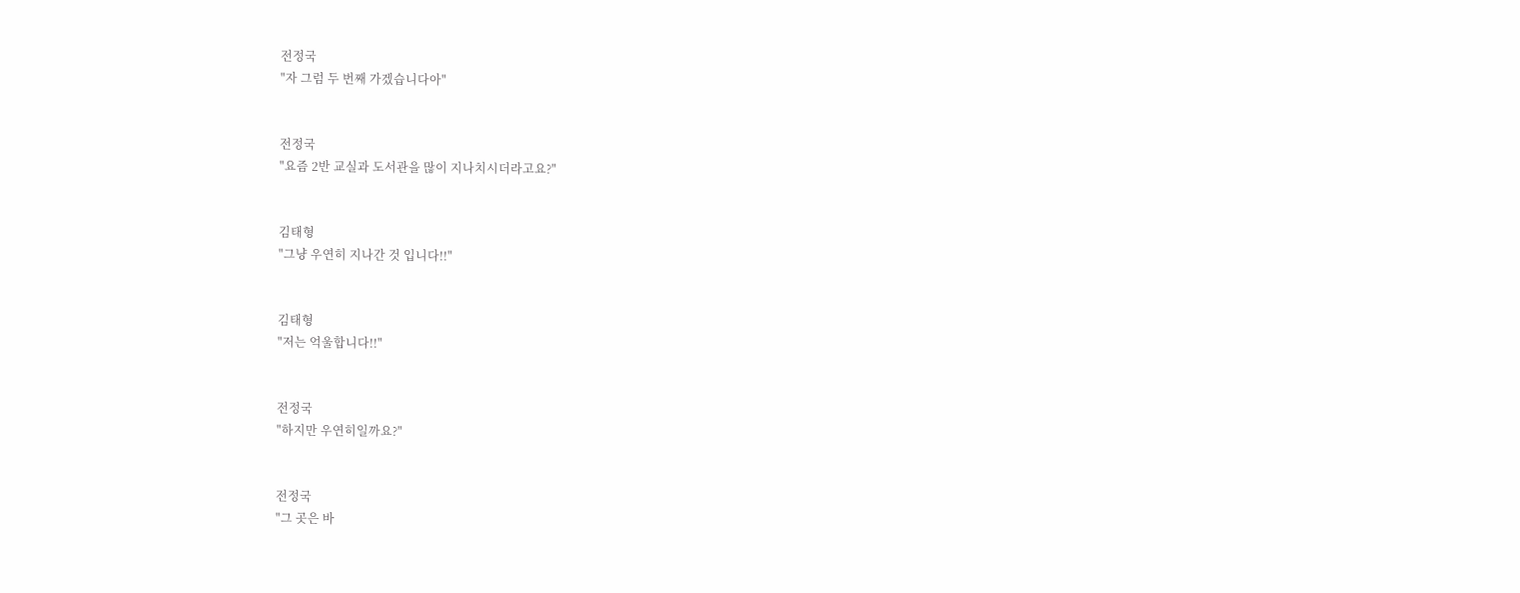전정국
"자 그럼 두 번째 가겠습니다아"


전정국
"요즘 2반 교실과 도서관을 많이 지나치시더라고요?"


김태형
"그냥 우연히 지나간 것 입니다!!"


김태형
"저는 억울합니다!!"


전정국
"하지만 우연히일까요?"


전정국
"그 곳은 바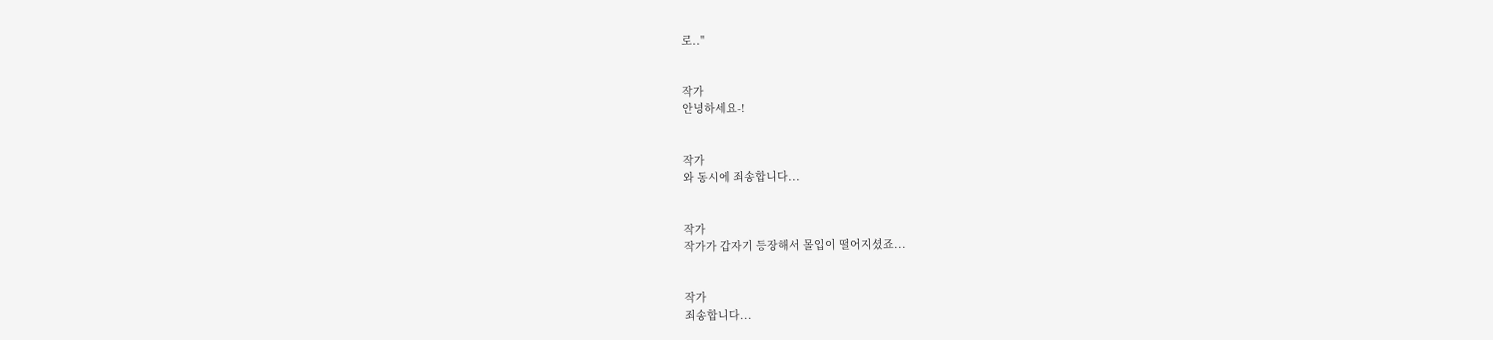로.."


작가
안녕하세요-!


작가
와 동시에 죄송합니다...


작가
작가가 갑자기 등장해서 몰입이 떨어지셨죠...


작가
죄송합니다...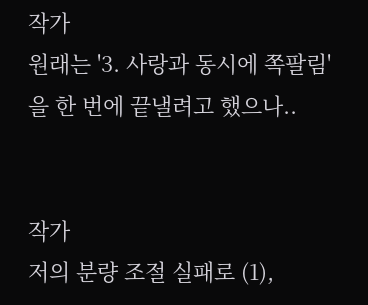작가
원래는 '3. 사랑과 동시에 쪽팔림'을 한 번에 끝낼려고 했으나..


작가
저의 분량 조절 실패로 (1),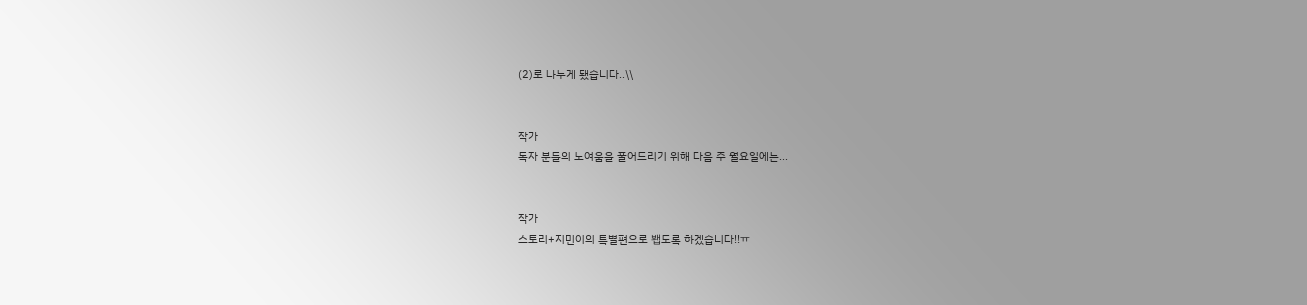(2)로 나누게 됐습니다..\\


작가
독자 분들의 노여움을 풀어드리기 위해 다음 주 월요일에는...


작가
스토리+지민이의 특별편으로 봽도록 하겠습니다!!ㅠ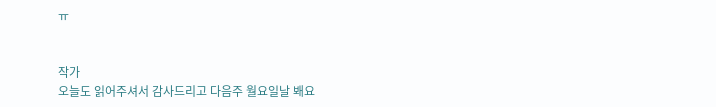ㅠ


작가
오늘도 읽어주셔서 감사드리고 다음주 월요일날 봬요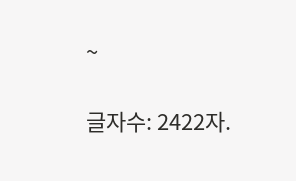~

글자수: 2422자.